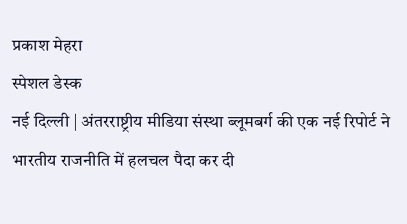प्रकाश मेहरा
स्पेशल डेस्क
नई दिल्ली | अंतरराष्ट्रीय मीडिया संस्था ब्लूमबर्ग की एक नई रिपोर्ट ने भारतीय राजनीति में हलचल पैदा कर दी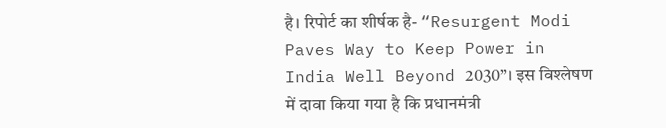है। रिपोर्ट का शीर्षक है- “Resurgent Modi Paves Way to Keep Power in India Well Beyond 2030”। इस विश्लेषण में दावा किया गया है कि प्रधानमंत्री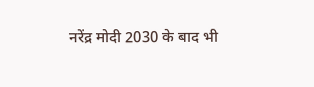नरेंद्र मोदी 2030 के बाद भी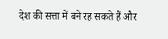देश की सत्ता में बने रह सकते हैं और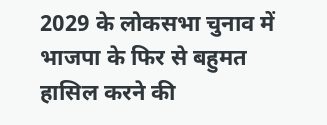2029 के लोकसभा चुनाव में भाजपा के फिर से बहुमत हासिल करने की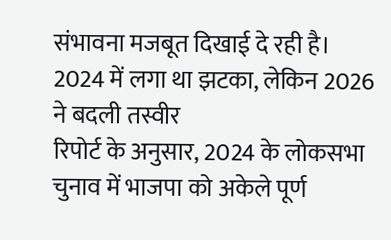संभावना मजबूत दिखाई दे रही है।
2024 में लगा था झटका, लेकिन 2026 ने बदली तस्वीर
रिपोर्ट के अनुसार, 2024 के लोकसभा चुनाव में भाजपा को अकेले पूर्ण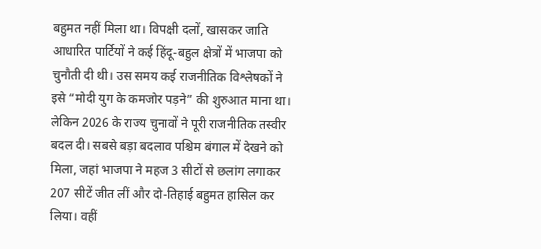बहुमत नहीं मिला था। विपक्षी दलों, खासकर जाति आधारित पार्टियों ने कई हिंदू-बहुल क्षेत्रों में भाजपा को चुनौती दी थी। उस समय कई राजनीतिक विश्लेषकों ने इसे “मोदी युग के कमजोर पड़ने” की शुरुआत माना था।
लेकिन 2026 के राज्य चुनावों ने पूरी राजनीतिक तस्वीर बदल दी। सबसे बड़ा बदलाव पश्चिम बंगाल में देखने को मिला, जहां भाजपा ने महज 3 सीटों से छलांग लगाकर 207 सीटें जीत लीं और दो-तिहाई बहुमत हासिल कर लिया। वहीं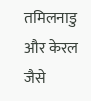तमिलनाडु और केरल जैसे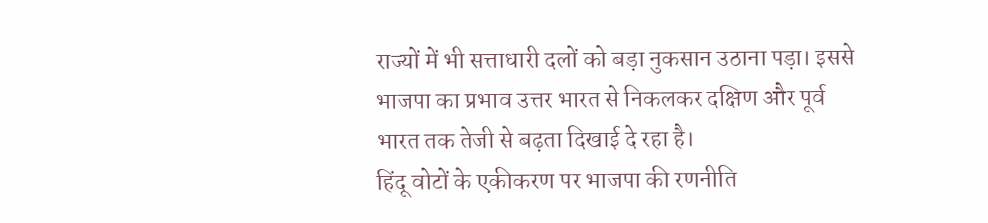राज्यों में भी सत्ताधारी दलों को बड़ा नुकसान उठाना पड़ा। इससे भाजपा का प्रभाव उत्तर भारत से निकलकर दक्षिण और पूर्व भारत तक तेजी से बढ़ता दिखाई दे रहा है।
हिंदू वोटों के एकीकरण पर भाजपा की रणनीति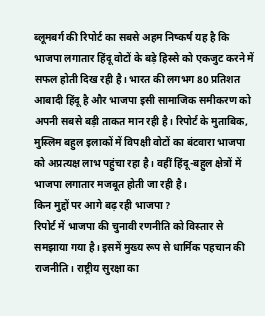ब्लूमबर्ग की रिपोर्ट का सबसे अहम निष्कर्ष यह है कि भाजपा लगातार हिंदू वोटों के बड़े हिस्से को एकजुट करने में सफल होती दिख रही है। भारत की लगभग 80 प्रतिशत आबादी हिंदू है और भाजपा इसी सामाजिक समीकरण को अपनी सबसे बड़ी ताकत मान रही है। रिपोर्ट के मुताबिक, मुस्लिम बहुल इलाकों में विपक्षी वोटों का बंटवारा भाजपा को अप्रत्यक्ष लाभ पहुंचा रहा है। वहीं हिंदू-बहुल क्षेत्रों में भाजपा लगातार मजबूत होती जा रही है।
किन मुद्दों पर आगे बढ़ रही भाजपा ?
रिपोर्ट में भाजपा की चुनावी रणनीति को विस्तार से समझाया गया है। इसमें मुख्य रूप से धार्मिक पहचान की राजनीति। राष्ट्रीय सुरक्षा का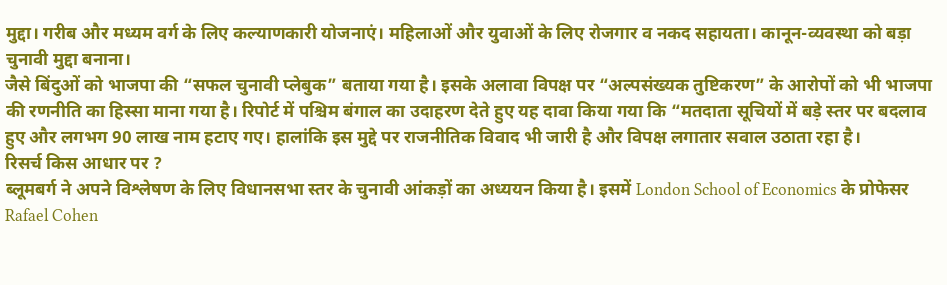मुद्दा। गरीब और मध्यम वर्ग के लिए कल्याणकारी योजनाएं। महिलाओं और युवाओं के लिए रोजगार व नकद सहायता। कानून-व्यवस्था को बड़ा चुनावी मुद्दा बनाना।
जैसे बिंदुओं को भाजपा की “सफल चुनावी प्लेबुक” बताया गया है। इसके अलावा विपक्ष पर “अल्पसंख्यक तुष्टिकरण” के आरोपों को भी भाजपा की रणनीति का हिस्सा माना गया है। रिपोर्ट में पश्चिम बंगाल का उदाहरण देते हुए यह दावा किया गया कि “मतदाता सूचियों में बड़े स्तर पर बदलाव हुए और लगभग 90 लाख नाम हटाए गए। हालांकि इस मुद्दे पर राजनीतिक विवाद भी जारी है और विपक्ष लगातार सवाल उठाता रहा है।
रिसर्च किस आधार पर ?
ब्लूमबर्ग ने अपने विश्लेषण के लिए विधानसभा स्तर के चुनावी आंकड़ों का अध्ययन किया है। इसमें London School of Economics के प्रोफेसर Rafael Cohen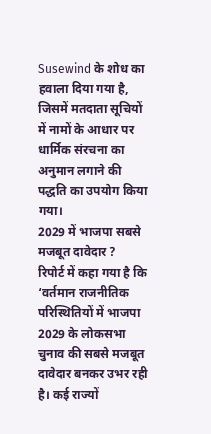Susewind के शोध का हवाला दिया गया है, जिसमें मतदाता सूचियों में नामों के आधार पर धार्मिक संरचना का अनुमान लगाने की पद्धति का उपयोग किया गया।
2029 में भाजपा सबसे मजबूत दावेदार ?
रिपोर्ट में कहा गया है कि ‘वर्तमान राजनीतिक परिस्थितियों में भाजपा 2029 के लोकसभा चुनाव की सबसे मजबूत दावेदार बनकर उभर रही है। कई राज्यों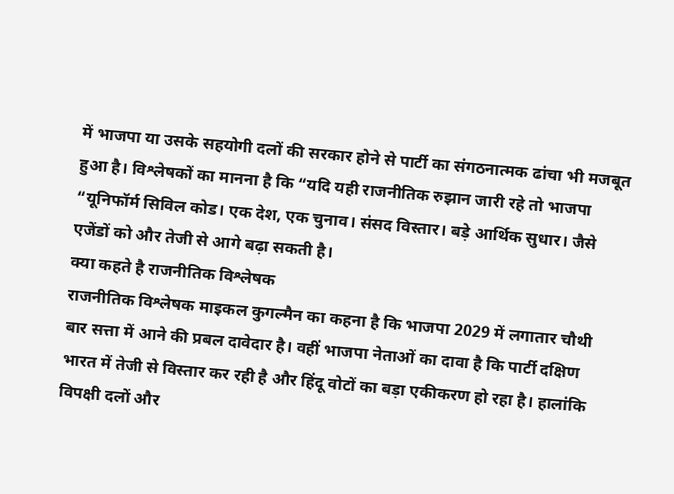में भाजपा या उसके सहयोगी दलों की सरकार होने से पार्टी का संगठनात्मक ढांचा भी मजबूत हुआ है। विश्लेषकों का मानना है कि “यदि यही राजनीतिक रुझान जारी रहे तो भाजपा “यूनिफॉर्म सिविल कोड। एक देश, एक चुनाव। संसद विस्तार। बड़े आर्थिक सुधार। जैसे एजेंडों को और तेजी से आगे बढ़ा सकती है।
क्या कहते है राजनीतिक विश्लेषक
राजनीतिक विश्लेषक माइकल कुगल्मैन का कहना है कि भाजपा 2029 में लगातार चौथी बार सत्ता में आने की प्रबल दावेदार है। वहीं भाजपा नेताओं का दावा है कि पार्टी दक्षिण भारत में तेजी से विस्तार कर रही है और हिंदू वोटों का बड़ा एकीकरण हो रहा है। हालांकि विपक्षी दलों और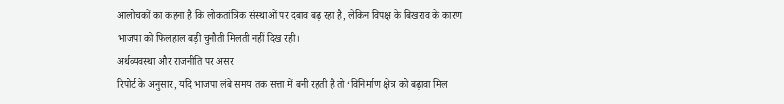आलोचकों का कहना है कि लोकतांत्रिक संस्थाओं पर दबाव बढ़ रहा है, लेकिन विपक्ष के बिखराव के कारण भाजपा को फिलहाल बड़ी चुनौती मिलती नहीं दिख रही।
अर्थव्यवस्था और राजनीति पर असर
रिपोर्ट के अनुसार, यदि भाजपा लंबे समय तक सत्ता में बनी रहती है तो ‘विनिर्माण क्षेत्र को बढ़ावा मिल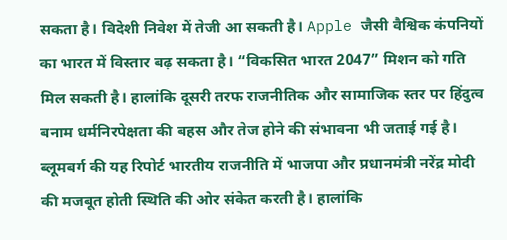सकता है। विदेशी निवेश में तेजी आ सकती है। Apple जैसी वैश्विक कंपनियों का भारत में विस्तार बढ़ सकता है। “विकसित भारत 2047” मिशन को गति मिल सकती है। हालांकि दूसरी तरफ राजनीतिक और सामाजिक स्तर पर हिंदुत्व बनाम धर्मनिरपेक्षता की बहस और तेज होने की संभावना भी जताई गई है।
ब्लूमबर्ग की यह रिपोर्ट भारतीय राजनीति में भाजपा और प्रधानमंत्री नरेंद्र मोदी की मजबूत होती स्थिति की ओर संकेत करती है। हालांकि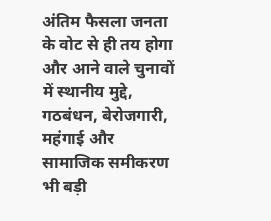अंतिम फैसला जनता के वोट से ही तय होगा और आने वाले चुनावों में स्थानीय मुद्दे, गठबंधन, बेरोजगारी, महंगाई और सामाजिक समीकरण भी बड़ी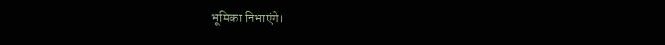भूमिका निभाएंगे।